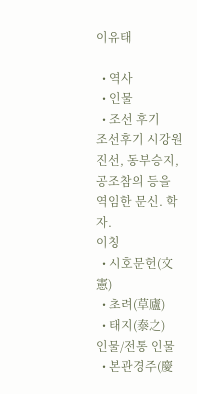이유태

  • 역사
  • 인물
  • 조선 후기
조선후기 시강원진선, 동부승지, 공조참의 등을 역임한 문신. 학자.
이칭
  • 시호문헌(文憲)
  • 초려(草廬)
  • 태지(泰之)
인물/전통 인물
  • 본관경주(慶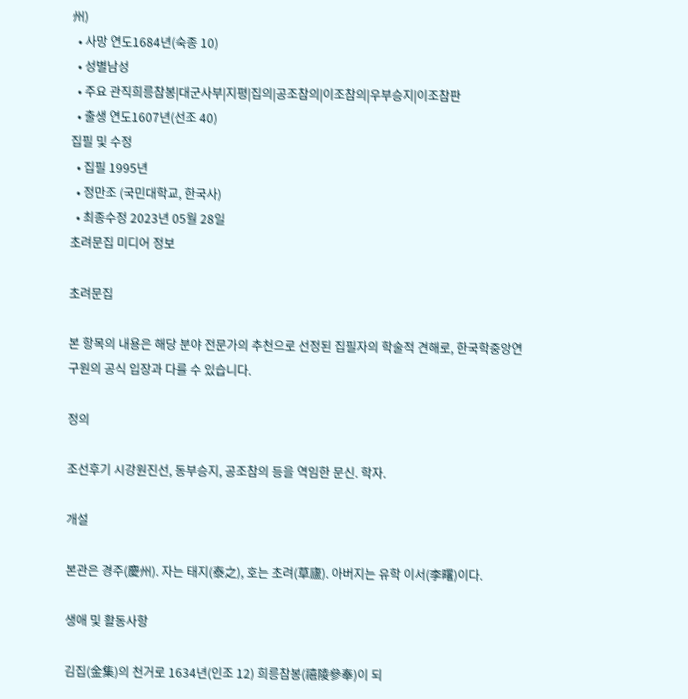州)
  • 사망 연도1684년(숙종 10)
  • 성별남성
  • 주요 관직희릉참봉|대군사부|지평|집의|공조참의|이조참의|우부승지|이조참판
  • 출생 연도1607년(선조 40)
집필 및 수정
  • 집필 1995년
  • 정만조 (국민대학교, 한국사)
  • 최종수정 2023년 05월 28일
초려문집 미디어 정보

초려문집

본 항목의 내용은 해당 분야 전문가의 추천으로 선정된 집필자의 학술적 견해로, 한국학중앙연구원의 공식 입장과 다를 수 있습니다.

정의

조선후기 시강원진선, 동부승지, 공조참의 등을 역임한 문신. 학자.

개설

본관은 경주(慶州). 자는 태지(泰之), 호는 초려(草廬). 아버지는 유학 이서(李曙)이다.

생애 및 활동사항

김집(金集)의 천거로 1634년(인조 12) 희릉참봉(禧陵參奉)이 되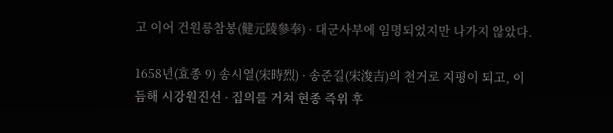고 이어 건원릉참봉(健元陵參奉) · 대군사부에 임명되었지만 나가지 않았다.

1658년(효종 9) 송시열(宋時烈) · 송준길(宋浚吉)의 천거로 지평이 되고, 이듬해 시강원진선 · 집의를 거쳐 현종 즉위 후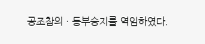공조참의 · 동부승지를 역임하였다.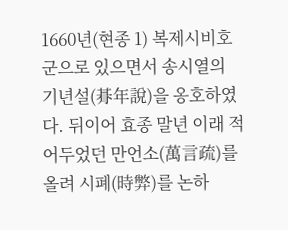1660년(현종 1) 복제시비호군으로 있으면서 송시열의 기년설(朞年說)을 옹호하였다. 뒤이어 효종 말년 이래 적어두었던 만언소(萬言疏)를 올려 시폐(時弊)를 논하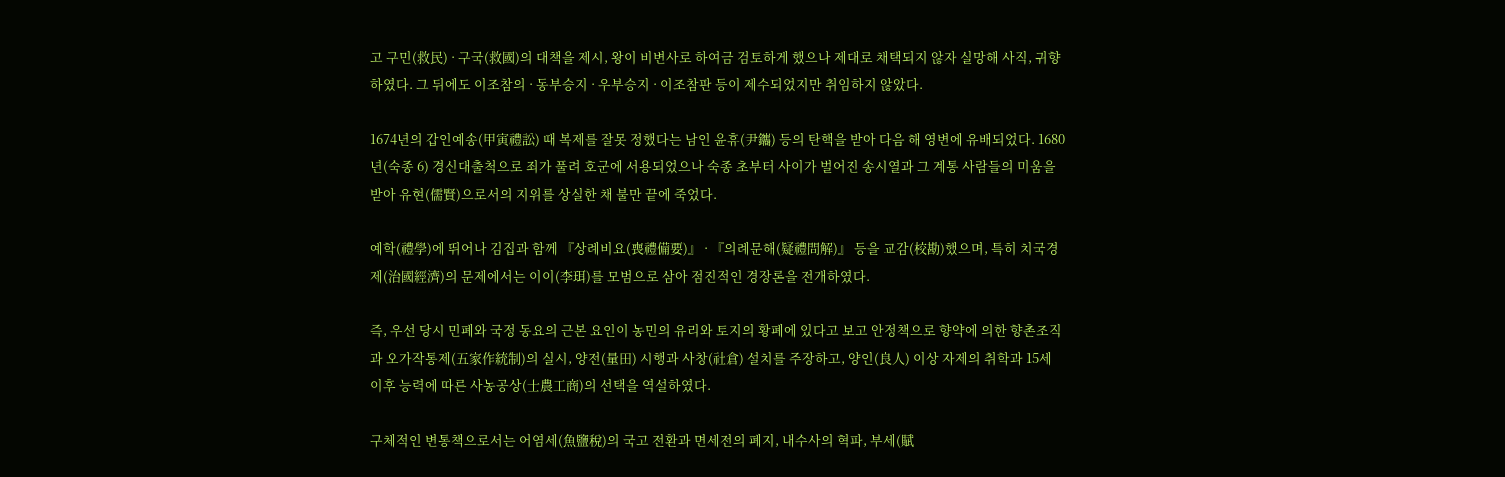고 구민(救民) · 구국(救國)의 대책을 제시, 왕이 비변사로 하여금 검토하게 했으나 제대로 채택되지 않자 실망해 사직, 귀향하였다. 그 뒤에도 이조참의 · 동부승지 · 우부승지 · 이조참판 등이 제수되었지만 취임하지 않았다.

1674년의 갑인예송(甲寅禮訟) 때 복제를 잘못 정했다는 남인 윤휴(尹鑴) 등의 탄핵을 받아 다음 해 영변에 유배되었다. 1680년(숙종 6) 경신대출척으로 죄가 풀려 호군에 서용되었으나 숙종 초부터 사이가 벌어진 송시열과 그 계통 사람들의 미움을 받아 유현(儒賢)으로서의 지위를 상실한 채 불만 끝에 죽었다.

예학(禮學)에 뛰어나 김집과 함께 『상례비요(喪禮備要)』 · 『의례문해(疑禮問解)』 등을 교감(校勘)했으며, 특히 치국경제(治國經濟)의 문제에서는 이이(李珥)를 모범으로 삼아 점진적인 경장론을 전개하였다.

즉, 우선 당시 민폐와 국정 동요의 근본 요인이 농민의 유리와 토지의 황폐에 있다고 보고 안정책으로 향약에 의한 향촌조직과 오가작통제(五家作統制)의 실시, 양전(量田) 시행과 사창(社倉) 설치를 주장하고, 양인(良人) 이상 자제의 취학과 15세 이후 능력에 따른 사농공상(士農工商)의 선택을 역설하였다.

구체적인 변통책으로서는 어염세(魚鹽稅)의 국고 전환과 면세전의 폐지, 내수사의 혁파, 부세(賦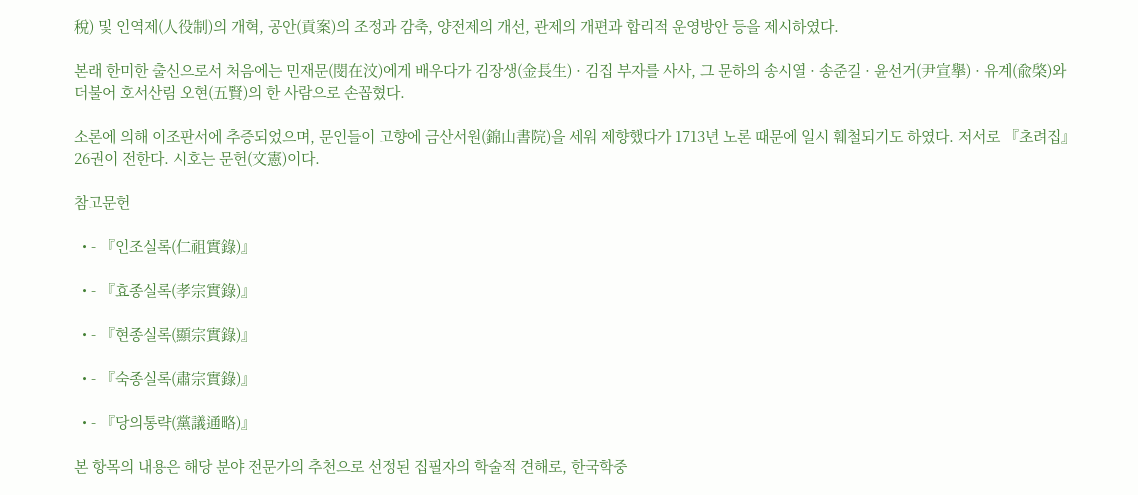稅) 및 인역제(人役制)의 개혁, 공안(貢案)의 조정과 감축, 양전제의 개선, 관제의 개편과 합리적 운영방안 등을 제시하였다.

본래 한미한 출신으로서 처음에는 민재문(閔在汶)에게 배우다가 김장생(金長生) · 김집 부자를 사사, 그 문하의 송시열 · 송준길 · 윤선거(尹宣擧) · 유계(兪棨)와 더불어 호서산림 오현(五賢)의 한 사람으로 손꼽혔다.

소론에 의해 이조판서에 추증되었으며, 문인들이 고향에 금산서원(錦山書院)을 세워 제향했다가 1713년 노론 때문에 일시 훼철되기도 하였다. 저서로 『초려집』 26권이 전한다. 시호는 문헌(文憲)이다.

참고문헌

  • - 『인조실록(仁祖實錄)』

  • - 『효종실록(孝宗實錄)』

  • - 『현종실록(顯宗實錄)』

  • - 『숙종실록(肅宗實錄)』

  • - 『당의통략(黨議通略)』

본 항목의 내용은 해당 분야 전문가의 추천으로 선정된 집필자의 학술적 견해로, 한국학중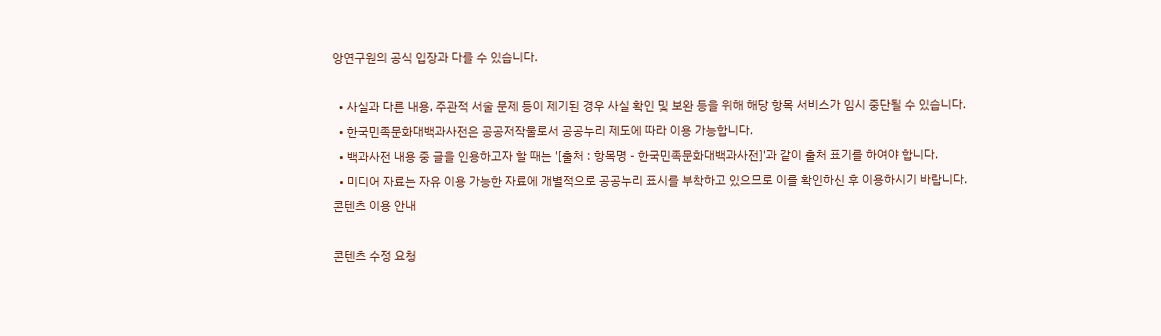앙연구원의 공식 입장과 다를 수 있습니다.

  • 사실과 다른 내용, 주관적 서술 문제 등이 제기된 경우 사실 확인 및 보완 등을 위해 해당 항목 서비스가 임시 중단될 수 있습니다.
  • 한국민족문화대백과사전은 공공저작물로서 공공누리 제도에 따라 이용 가능합니다.
  • 백과사전 내용 중 글을 인용하고자 할 때는 '[출처 : 항목명 - 한국민족문화대백과사전]'과 같이 출처 표기를 하여야 합니다.
  • 미디어 자료는 자유 이용 가능한 자료에 개별적으로 공공누리 표시를 부착하고 있으므로 이를 확인하신 후 이용하시기 바랍니다.
콘텐츠 이용 안내

콘텐츠 수정 요청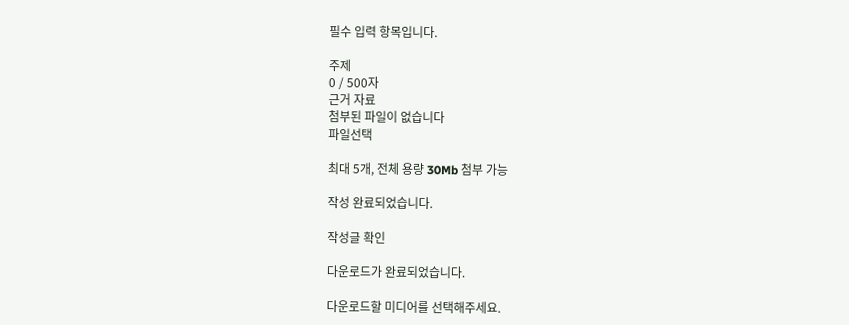필수 입력 항목입니다.

주제
0 / 500자
근거 자료
첨부된 파일이 없습니다
파일선택

최대 5개, 전체 용량 30Mb 첨부 가능

작성 완료되었습니다.

작성글 확인

다운로드가 완료되었습니다.

다운로드할 미디어를 선택해주세요.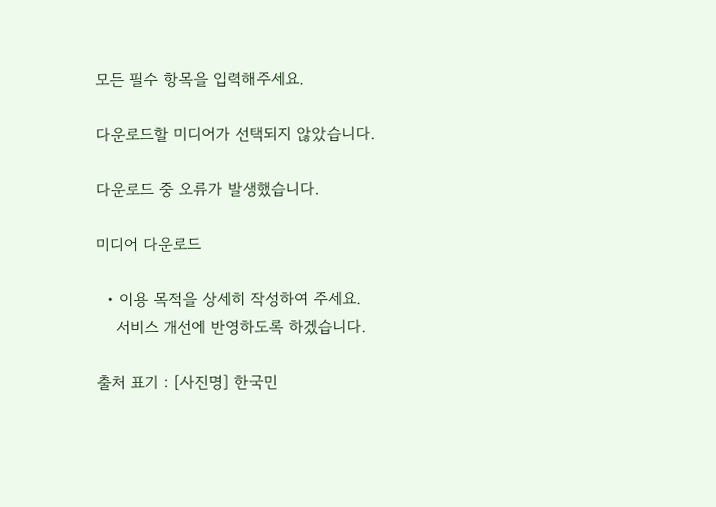모든 필수 항목을 입력해주세요.

다운로드할 미디어가 선택되지 않았습니다.

다운로드 중 오류가 발생했습니다.

미디어 다운로드

  • 이용 목적을 상세히 작성하여 주세요.
    서비스 개선에 반영하도록 하겠습니다.

출처 표기 : [사진명] 한국민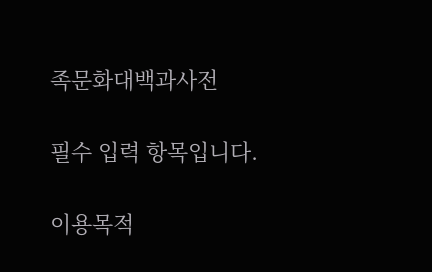족문화대백과사전

필수 입력 항목입니다.

이용목적